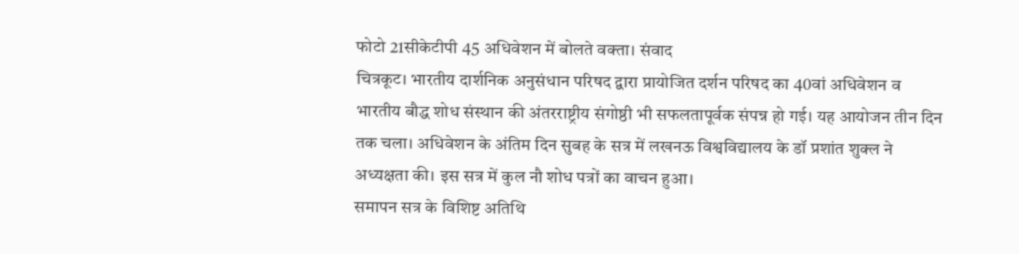फोटो 21सीकेटीपी 45 अधिवेशन में बोलते वक्ता। संवाद
चित्रकूट। भारतीय दार्शनिक अनुसंधान परिषद द्वारा प्रायोजित दर्शन परिषद का 40वां अधिवेशन व भारतीय बौद्ध शोध संस्थान की अंतरराष्ट्रीय संगोष्ठी भी सफलतापूर्वक संपन्न हो गई। यह आयोजन तीन दिन तक चला। अधिवेशन के अंतिम दिन सुबह के सत्र में लखनऊ विश्वविद्यालय के डॉ प्रशांत शुक्ल ने अध्यक्षता की। इस सत्र में कुल नौ शोध पत्रों का वाचन हुआ।
समापन सत्र के विशिष्ट अतिथि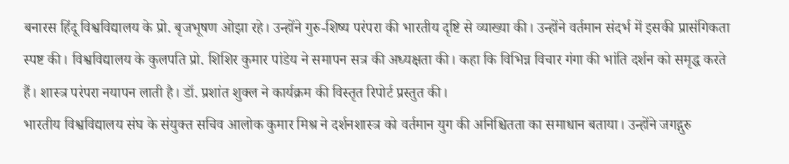बनारस हिंदू विश्वविद्यालय के प्रो. बृजभूषण ओझा रहे। उन्होंने गुरु-शिष्य परंपरा की भारतीय दृष्टि से व्याख्या की। उन्होंने वर्तमान संदर्भ में इसकी प्रासंगिकता स्पष्ट की। विश्वविद्यालय के कुलपति प्रो. शिशिर कुमार पांडेय ने समापन सत्र की अध्यक्षता की। कहा कि विभिन्न विचार गंगा की भांति दर्शन को समृद्ध करते हैं। शास्त्र परंपरा नयापन लाती है। डॉ. प्रशांत शुक्ल ने कार्यक्रम की विस्तृत रिपोर्ट प्रस्तुत की।
भारतीय विश्वविद्यालय संघ के संयुक्त सचिव आलोक कुमार मिश्र ने दर्शनशास्त्र को वर्तमान युग की अनिश्चितता का समाधान बताया। उन्होंने जगद्गुरु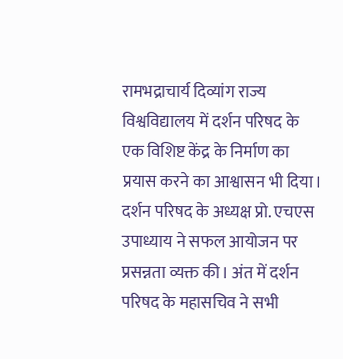रामभद्राचार्य दिव्यांग राज्य विश्वविद्यालय में दर्शन परिषद के एक विशिष्ट केंद्र के निर्माण का प्रयास करने का आश्वासन भी दिया। दर्शन परिषद के अध्यक्ष प्रो. एचएस उपाध्याय ने सफल आयोजन पर प्रसन्नता व्यक्त की। अंत में दर्शन परिषद के महासचिव ने सभी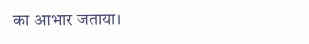का आभार जताया।